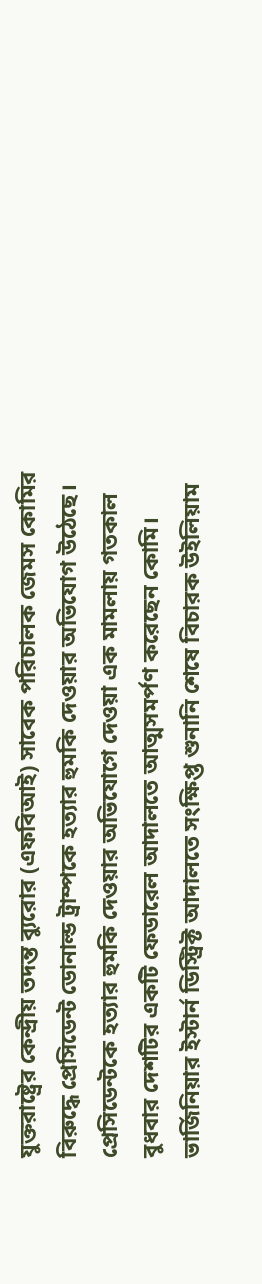যুক্তরাষ্ট্রের কেন্দ্রীয় তদন্ত ব্যুরোর (এফবিআই) সাবেক পরিচালক জেমস কোমির বিরুদ্ধে প্রেসিডেন্ট ডোনাল্ড ট্রাম্পকে হত্যার হুমকি দেওয়ার অভিযোগ উঠেছে। প্রেসিডেন্টকে হত্যার হুমকি দেওয়ার অভিযোগে দেওয়া এক মামলায় গতকাল বুধবার দেশটির একটি ফেডারেল আদালতে আত্মসমর্পণ করেছেন কোমি। ভার্জিনিয়ার ইস্টার্ন ডিস্ট্রিক্ট আদালতে সংক্ষিপ্ত শুনানি শেষে বিচারক উইলিয়াম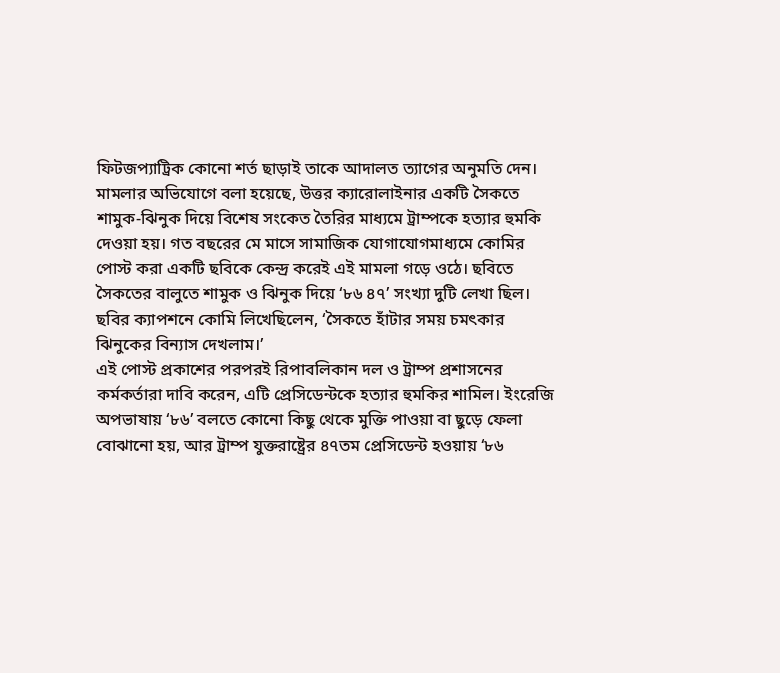ফিটজপ্যাট্রিক কোনো শর্ত ছাড়াই তাকে আদালত ত্যাগের অনুমতি দেন।
মামলার অভিযোগে বলা হয়েছে, উত্তর ক্যারোলাইনার একটি সৈকতে শামুক-ঝিনুক দিয়ে বিশেষ সংকেত তৈরির মাধ্যমে ট্রাম্পকে হত্যার হুমকি দেওয়া হয়। গত বছরের মে মাসে সামাজিক যোগাযোগমাধ্যমে কোমির পোস্ট করা একটি ছবিকে কেন্দ্র করেই এই মামলা গড়ে ওঠে। ছবিতে সৈকতের বালুতে শামুক ও ঝিনুক দিয়ে ‘৮৬ ৪৭’ সংখ্যা দুটি লেখা ছিল। ছবির ক্যাপশনে কোমি লিখেছিলেন, ‘সৈকতে হাঁটার সময় চমৎকার ঝিনুকের বিন্যাস দেখলাম।’
এই পোস্ট প্রকাশের পরপরই রিপাবলিকান দল ও ট্রাম্প প্রশাসনের কর্মকর্তারা দাবি করেন, এটি প্রেসিডেন্টকে হত্যার হুমকির শামিল। ইংরেজি অপভাষায় ‘৮৬’ বলতে কোনো কিছু থেকে মুক্তি পাওয়া বা ছুড়ে ফেলা বোঝানো হয়, আর ট্রাম্প যুক্তরাষ্ট্রের ৪৭তম প্রেসিডেন্ট হওয়ায় ‘৮৬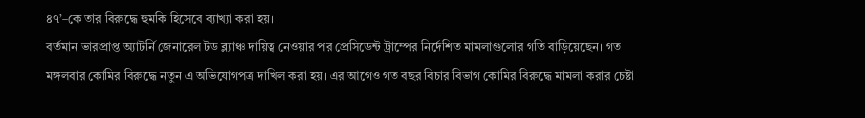৪৭’–কে তার বিরুদ্ধে হুমকি হিসেবে ব্যাখ্যা করা হয়।
বর্তমান ভারপ্রাপ্ত অ্যাটর্নি জেনারেল টড ব্ল্যাঞ্চ দায়িত্ব নেওয়ার পর প্রেসিডেন্ট ট্রাম্পের নির্দেশিত মামলাগুলোর গতি বাড়িয়েছেন। গত মঙ্গলবার কোমির বিরুদ্ধে নতুন এ অভিযোগপত্র দাখিল করা হয়। এর আগেও গত বছর বিচার বিভাগ কোমির বিরুদ্ধে মামলা করার চেষ্টা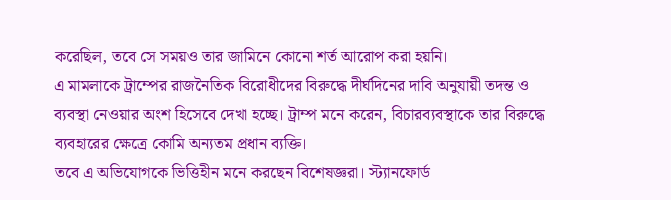করেছিল, তবে সে সময়ও তার জামিনে কোনো শর্ত আরোপ করা হয়নি।
এ মামলাকে ট্রাম্পের রাজনৈতিক বিরোধীদের বিরুদ্ধে দীর্ঘদিনের দাবি অনুযায়ী তদন্ত ও ব্যবস্থা নেওয়ার অংশ হিসেবে দেখা হচ্ছে। ট্রাম্প মনে করেন, বিচারব্যবস্থাকে তার বিরুদ্ধে ব্যবহারের ক্ষেত্রে কোমি অন্যতম প্রধান ব্যক্তি।
তবে এ অভিযোগকে ভিত্তিহীন মনে করছেন বিশেষজ্ঞরা। স্ট্যানফোর্ড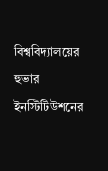বিশ্ববিদ্যালয়ের হুভার ইনস্টিটিউশনের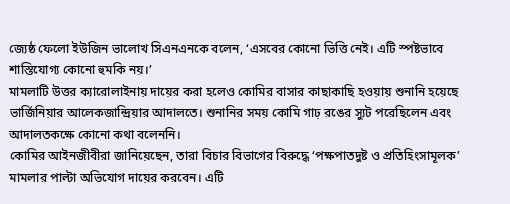জ্যেষ্ঠ ফেলো ইউজিন ভালোখ সিএনএনকে বলেন, ‘এসবের কোনো ভিত্তি নেই। এটি স্পষ্টভাবে শাস্তিযোগ্য কোনো হুমকি নয়।’
মামলাটি উত্তর ক্যারোলাইনায় দায়ের করা হলেও কোমির বাসার কাছাকাছি হওয়ায় শুনানি হয়েছে ভার্জিনিয়ার আলেকজান্দ্রিয়ার আদালতে। শুনানির সময় কোমি গাঢ় রঙের স্যুট পরেছিলেন এবং আদালতকক্ষে কোনো কথা বলেননি।
কোমির আইনজীবীরা জানিয়েছেন, তারা বিচার বিভাগের বিরুদ্ধে ‘পক্ষপাতদুষ্ট ও প্রতিহিংসামূলক’ মামলার পাল্টা অভিযোগ দায়ের করবেন। এটি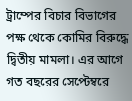ট্রাম্পের বিচার বিভাগের পক্ষ থেকে কোমির বিরুদ্ধে দ্বিতীয় মামলা। এর আগে গত বছরের সেপ্টেম্বরে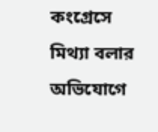কংগ্রেসে মিথ্যা বলার অভিযোগে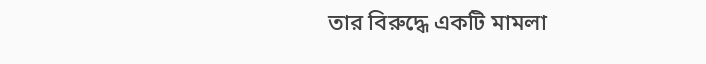তার বিরুদ্ধে একটি মামলা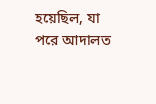হয়েছিল, যা পরে আদালত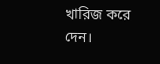খারিজ করে দেন।